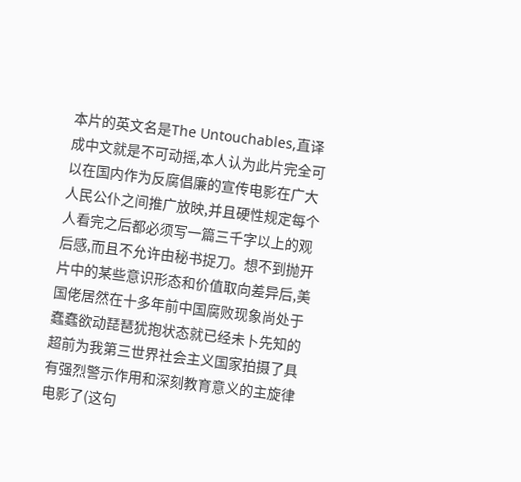本片的英文名是The Untouchables,直译成中文就是不可动摇,本人认为此片完全可以在国内作为反腐倡廉的宣传电影在广大人民公仆之间推广放映,并且硬性规定每个人看完之后都必须写一篇三千字以上的观后感,而且不允许由秘书捉刀。想不到抛开片中的某些意识形态和价值取向差异后,美国佬居然在十多年前中国腐败现象尚处于蠢蠢欲动琵琶犹抱状态就已经未卜先知的超前为我第三世界社会主义国家拍摄了具有强烈警示作用和深刻教育意义的主旋律电影了(这句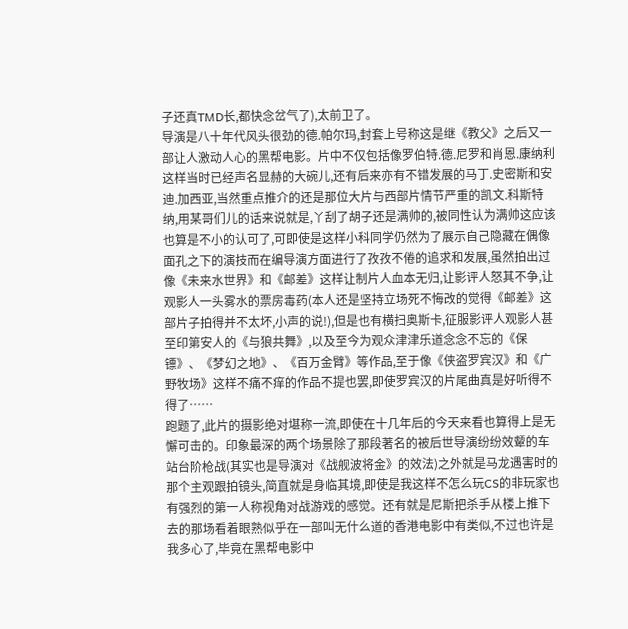子还真TMD长,都快念岔气了),太前卫了。
导演是八十年代风头很劲的德.帕尔玛,封套上号称这是继《教父》之后又一部让人激动人心的黑帮电影。片中不仅包括像罗伯特.德.尼罗和肖恩.康纳利这样当时已经声名显赫的大碗儿,还有后来亦有不错发展的马丁.史密斯和安迪.加西亚,当然重点推介的还是那位大片与西部片情节严重的凯文.科斯特纳,用某哥们儿的话来说就是,丫刮了胡子还是满帅的,被同性认为满帅这应该也算是不小的认可了,可即使是这样小科同学仍然为了展示自己隐藏在偶像面孔之下的演技而在编导演方面进行了孜孜不倦的追求和发展,虽然拍出过像《未来水世界》和《邮差》这样让制片人血本无归,让影评人怒其不争,让观影人一头雾水的票房毒药(本人还是坚持立场死不悔改的觉得《邮差》这部片子拍得并不太坏,小声的说!),但是也有横扫奥斯卡,征服影评人观影人甚至印第安人的《与狼共舞》,以及至今为观众津津乐道念念不忘的《保镖》、《梦幻之地》、《百万金臂》等作品,至于像《侠盗罗宾汉》和《广野牧场》这样不痛不痒的作品不提也罢,即使罗宾汉的片尾曲真是好听得不得了……
跑题了,此片的摄影绝对堪称一流,即使在十几年后的今天来看也算得上是无懈可击的。印象最深的两个场景除了那段著名的被后世导演纷纷效颦的车站台阶枪战(其实也是导演对《战舰波将金》的效法)之外就是马龙遇害时的那个主观跟拍镜头,简直就是身临其境,即使是我这样不怎么玩CS的非玩家也有强烈的第一人称视角对战游戏的感觉。还有就是尼斯把杀手从楼上推下去的那场看着眼熟似乎在一部叫无什么道的香港电影中有类似,不过也许是我多心了,毕竟在黑帮电影中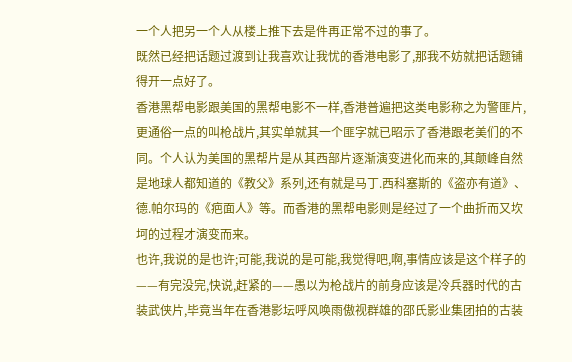一个人把另一个人从楼上推下去是件再正常不过的事了。
既然已经把话题过渡到让我喜欢让我忧的香港电影了,那我不妨就把话题铺得开一点好了。
香港黑帮电影跟美国的黑帮电影不一样,香港普遍把这类电影称之为警匪片,更通俗一点的叫枪战片,其实单就其一个匪字就已昭示了香港跟老美们的不同。个人认为美国的黑帮片是从其西部片逐渐演变进化而来的,其颠峰自然是地球人都知道的《教父》系列,还有就是马丁.西科塞斯的《盗亦有道》、德.帕尔玛的《疤面人》等。而香港的黑帮电影则是经过了一个曲折而又坎坷的过程才演变而来。
也许,我说的是也许;可能,我说的是可能,我觉得吧,啊,事情应该是这个样子的——有完没完,快说,赶紧的——愚以为枪战片的前身应该是冷兵器时代的古装武侠片,毕竟当年在香港影坛呼风唤雨傲视群雄的邵氏影业集团拍的古装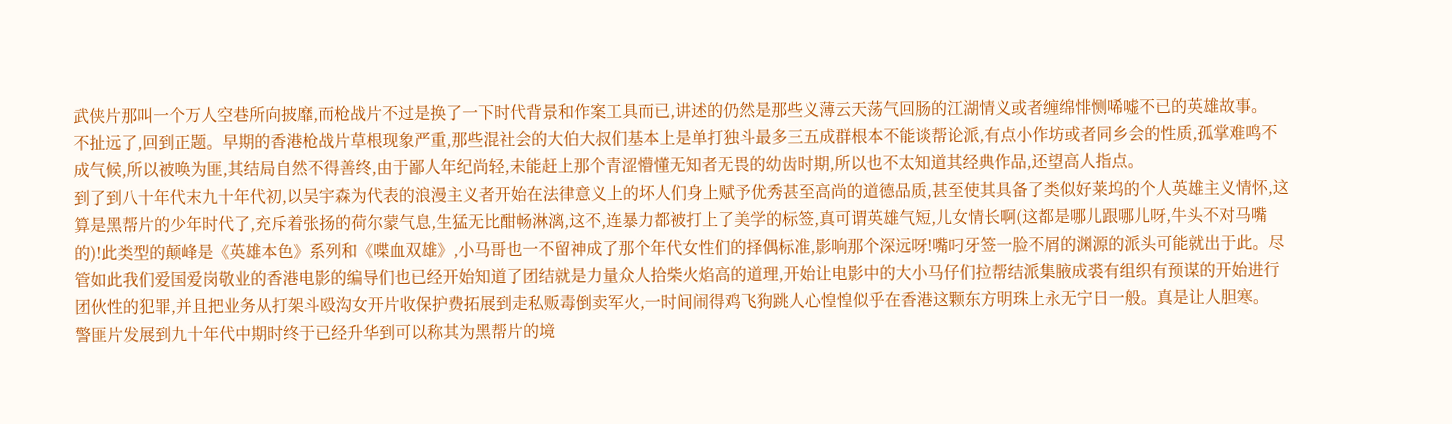武侠片那叫一个万人空巷所向披靡,而枪战片不过是换了一下时代背景和作案工具而已,讲述的仍然是那些义薄云天荡气回肠的江湖情义或者缠绵悱恻唏嘘不已的英雄故事。
不扯远了,回到正题。早期的香港枪战片草根现象严重,那些混社会的大伯大叔们基本上是单打独斗最多三五成群根本不能谈帮论派,有点小作坊或者同乡会的性质,孤掌难鸣不成气候,所以被唤为匪,其结局自然不得善终,由于鄙人年纪尚轻,未能赶上那个青涩懵懂无知者无畏的幼齿时期,所以也不太知道其经典作品,还望高人指点。
到了到八十年代末九十年代初,以吴宇森为代表的浪漫主义者开始在法律意义上的坏人们身上赋予优秀甚至高尚的道德品质,甚至使其具备了类似好莱坞的个人英雄主义情怀,这算是黑帮片的少年时代了,充斥着张扬的荷尔蒙气息,生猛无比酣畅淋漓,这不,连暴力都被打上了美学的标签,真可谓英雄气短,儿女情长啊(这都是哪儿跟哪儿呀,牛头不对马嘴的)!此类型的颠峰是《英雄本色》系列和《喋血双雄》,小马哥也一不留神成了那个年代女性们的择偶标准,影响那个深远呀!嘴叼牙签一脸不屑的渊源的派头可能就出于此。尽管如此我们爱国爱岗敬业的香港电影的编导们也已经开始知道了团结就是力量众人拾柴火焰高的道理,开始让电影中的大小马仔们拉帮结派集腋成裘有组织有预谋的开始进行团伙性的犯罪,并且把业务从打架斗殴沟女开片收保护费拓展到走私贩毒倒卖军火,一时间闹得鸡飞狗跳人心惶惶似乎在香港这颗东方明珠上永无宁日一般。真是让人胆寒。
警匪片发展到九十年代中期时终于已经升华到可以称其为黑帮片的境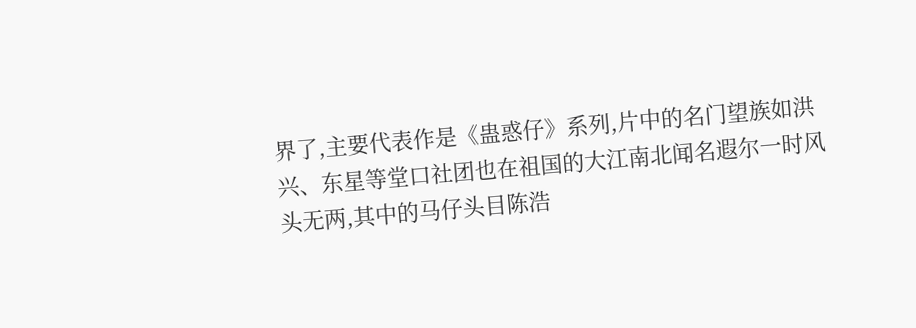界了,主要代表作是《蛊惑仔》系列,片中的名门望族如洪兴、东星等堂口社团也在祖国的大江南北闻名遐尔一时风头无两,其中的马仔头目陈浩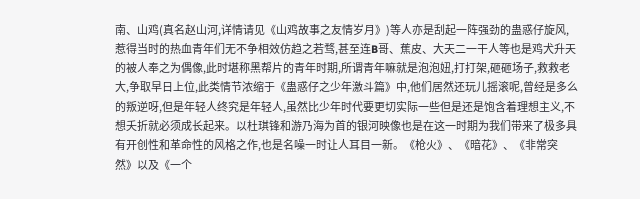南、山鸡(真名赵山河,详情请见《山鸡故事之友情岁月》)等人亦是刮起一阵强劲的蛊惑仔旋风,惹得当时的热血青年们无不争相效仿趋之若骛,甚至连B哥、蕉皮、大天二一干人等也是鸡犬升天的被人奉之为偶像,此时堪称黑帮片的青年时期,所谓青年嘛就是泡泡妞,打打架,砸砸场子,救救老大,争取早日上位,此类情节浓缩于《蛊惑仔之少年激斗篇》中,他们居然还玩儿摇滚呢,曾经是多么的叛逆呀,但是年轻人终究是年轻人,虽然比少年时代要更切实际一些但是还是饱含着理想主义,不想夭折就必须成长起来。以杜琪锋和游乃海为首的银河映像也是在这一时期为我们带来了极多具有开创性和革命性的风格之作,也是名噪一时让人耳目一新。《枪火》、《暗花》、《非常突然》以及《一个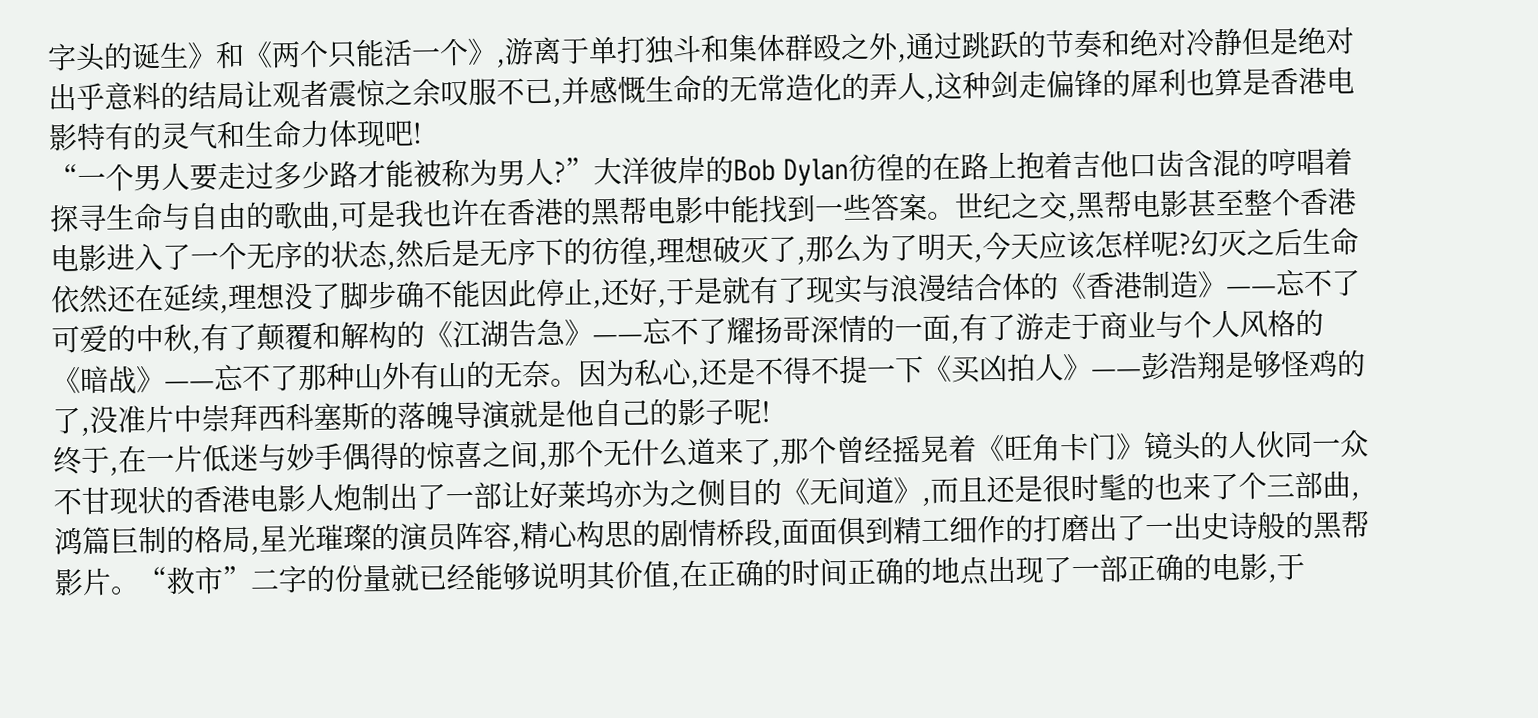字头的诞生》和《两个只能活一个》,游离于单打独斗和集体群殴之外,通过跳跃的节奏和绝对冷静但是绝对出乎意料的结局让观者震惊之余叹服不已,并感慨生命的无常造化的弄人,这种剑走偏锋的犀利也算是香港电影特有的灵气和生命力体现吧!
“一个男人要走过多少路才能被称为男人?”大洋彼岸的Bob Dylan彷徨的在路上抱着吉他口齿含混的哼唱着探寻生命与自由的歌曲,可是我也许在香港的黑帮电影中能找到一些答案。世纪之交,黑帮电影甚至整个香港电影进入了一个无序的状态,然后是无序下的彷徨,理想破灭了,那么为了明天,今天应该怎样呢?幻灭之后生命依然还在延续,理想没了脚步确不能因此停止,还好,于是就有了现实与浪漫结合体的《香港制造》——忘不了可爱的中秋,有了颠覆和解构的《江湖告急》——忘不了耀扬哥深情的一面,有了游走于商业与个人风格的《暗战》——忘不了那种山外有山的无奈。因为私心,还是不得不提一下《买凶拍人》——彭浩翔是够怪鸡的了,没准片中崇拜西科塞斯的落魄导演就是他自己的影子呢!
终于,在一片低迷与妙手偶得的惊喜之间,那个无什么道来了,那个曾经摇晃着《旺角卡门》镜头的人伙同一众不甘现状的香港电影人炮制出了一部让好莱坞亦为之侧目的《无间道》,而且还是很时髦的也来了个三部曲,鸿篇巨制的格局,星光璀璨的演员阵容,精心构思的剧情桥段,面面俱到精工细作的打磨出了一出史诗般的黑帮影片。“救市”二字的份量就已经能够说明其价值,在正确的时间正确的地点出现了一部正确的电影,于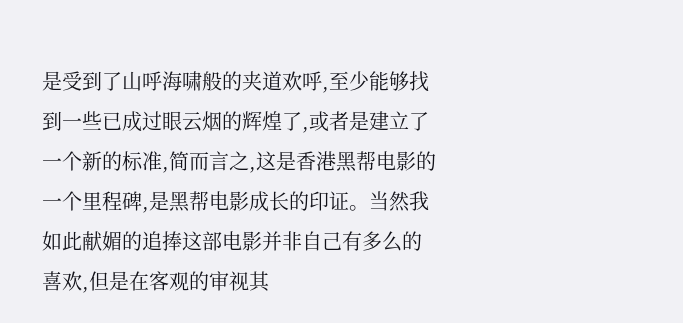是受到了山呼海啸般的夹道欢呼,至少能够找到一些已成过眼云烟的辉煌了,或者是建立了一个新的标准,简而言之,这是香港黑帮电影的一个里程碑,是黑帮电影成长的印证。当然我如此献媚的追捧这部电影并非自己有多么的喜欢,但是在客观的审视其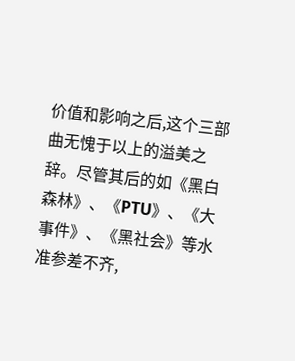价值和影响之后,这个三部曲无愧于以上的溢美之辞。尽管其后的如《黑白森林》、《PTU》、《大事件》、《黑社会》等水准参差不齐,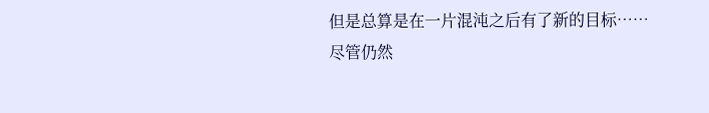但是总算是在一片混沌之后有了新的目标……尽管仍然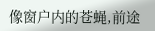像窗户内的苍蝇,前途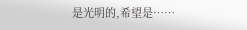是光明的,希望是……